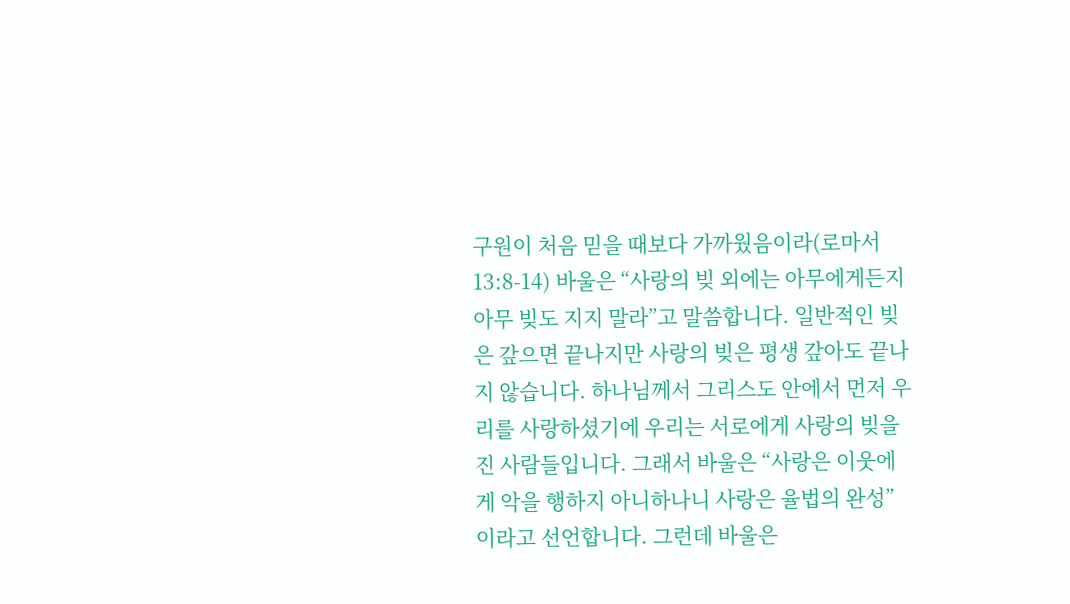구원이 처음 믿을 때보다 가까웠음이라(로마서 13:8-14) 바울은 “사랑의 빚 외에는 아무에게든지 아무 빚도 지지 말라”고 말씀합니다. 일반적인 빚은 갚으면 끝나지만 사랑의 빚은 평생 갚아도 끝나지 않습니다. 하나님께서 그리스도 안에서 먼저 우리를 사랑하셨기에 우리는 서로에게 사랑의 빚을 진 사람들입니다. 그래서 바울은 “사랑은 이웃에게 악을 행하지 아니하나니 사랑은 율법의 완성”이라고 선언합니다. 그런데 바울은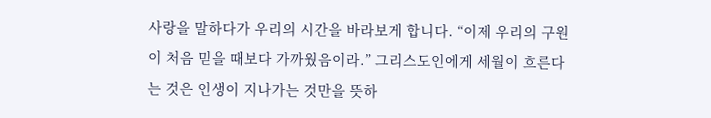사랑을 말하다가 우리의 시간을 바라보게 합니다. “이제 우리의 구원이 처음 믿을 때보다 가까웠음이라.” 그리스도인에게 세월이 흐른다는 것은 인생이 지나가는 것만을 뜻하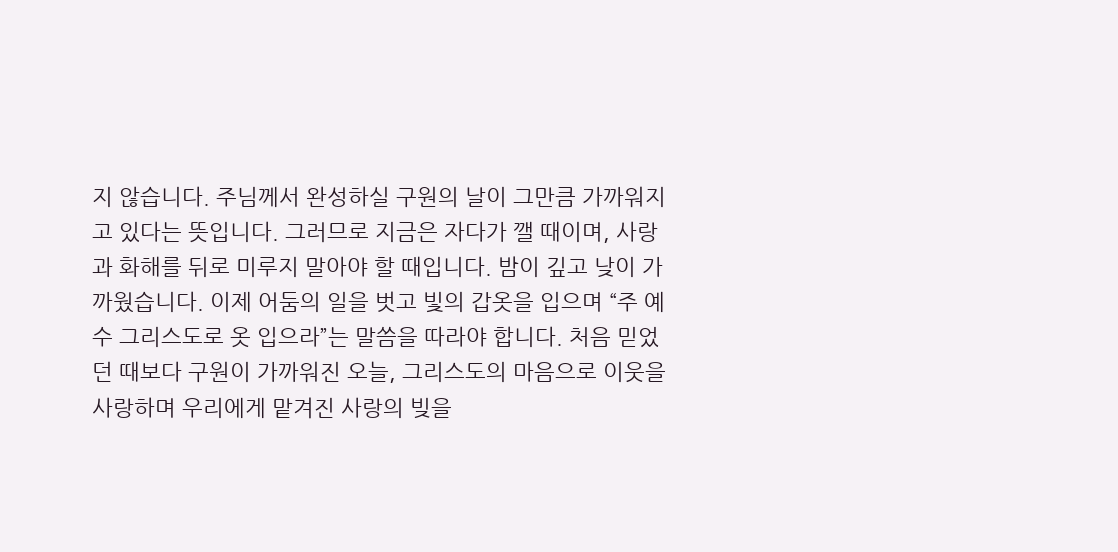지 않습니다. 주님께서 완성하실 구원의 날이 그만큼 가까워지고 있다는 뜻입니다. 그러므로 지금은 자다가 깰 때이며, 사랑과 화해를 뒤로 미루지 말아야 할 때입니다. 밤이 깊고 낮이 가까웠습니다. 이제 어둠의 일을 벗고 빛의 갑옷을 입으며 “주 예수 그리스도로 옷 입으라”는 말씀을 따라야 합니다. 처음 믿었던 때보다 구원이 가까워진 오늘, 그리스도의 마음으로 이웃을 사랑하며 우리에게 맡겨진 사랑의 빚을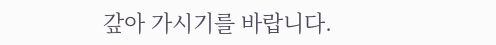갚아 가시기를 바랍니다.